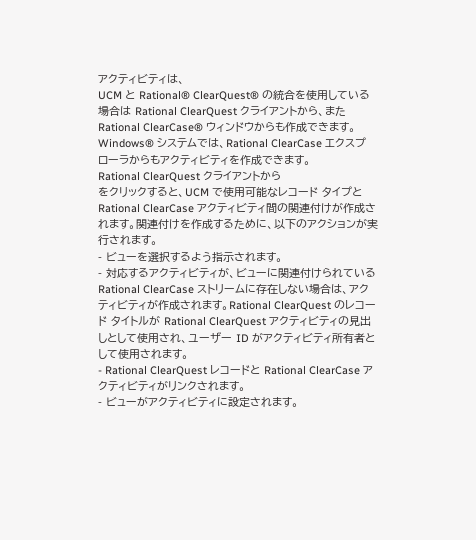アクティビティは、
UCM と Rational® ClearQuest® の統合を使用している場合は Rational ClearQuest クライアントから、また Rational ClearCase® ウィンドウからも作成できます。Windows® システムでは、Rational ClearCase エクスプローラからもアクティビティを作成できます。
Rational ClearQuest クライアントから
をクリックすると、UCM で使用可能なレコード タイプと Rational ClearCase アクティビティ間の関連付けが作成されます。関連付けを作成するために、以下のアクションが実行されます。
- ビューを選択するよう指示されます。
- 対応するアクティビティが、ビューに関連付けられている Rational ClearCase ストリームに存在しない場合は、アクティビティが作成されます。Rational ClearQuest のレコード タイトルが Rational ClearQuest アクティビティの見出しとして使用され、ユーザー ID がアクティビティ所有者として使用されます。
- Rational ClearQuest レコードと Rational ClearCase アクティビティがリンクされます。
- ビューがアクティビティに設定されます。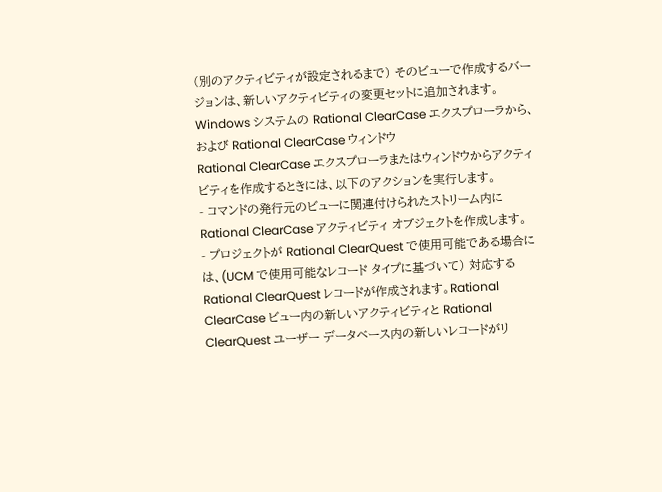(別のアクティビティが設定されるまで) そのビューで作成するバージョンは、新しいアクティビティの変更セットに追加されます。
Windows システムの Rational ClearCase エクスプローラから、および Rational ClearCase ウィンドウ
Rational ClearCase エクスプローラまたはウィンドウからアクティビティを作成するときには、以下のアクションを実行します。
- コマンドの発行元のビューに関連付けられたストリーム内に Rational ClearCase アクティビティ オブジェクトを作成します。
- プロジェクトが Rational ClearQuest で使用可能である場合には、(UCM で使用可能なレコード タイプに基づいて) 対応する Rational ClearQuest レコードが作成されます。Rational ClearCase ビュー内の新しいアクティビティと Rational ClearQuest ユーザー データベース内の新しいレコードがリ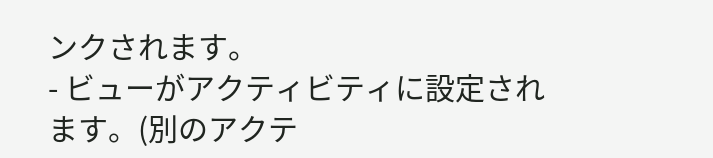ンクされます。
- ビューがアクティビティに設定されます。(別のアクテ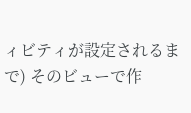ィビティが設定されるまで) そのビューで作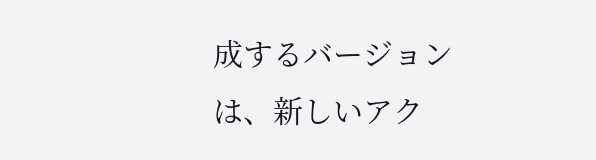成するバージョンは、新しいアク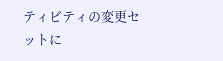ティビティの変更セットに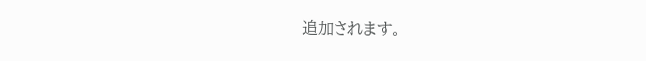追加されます。